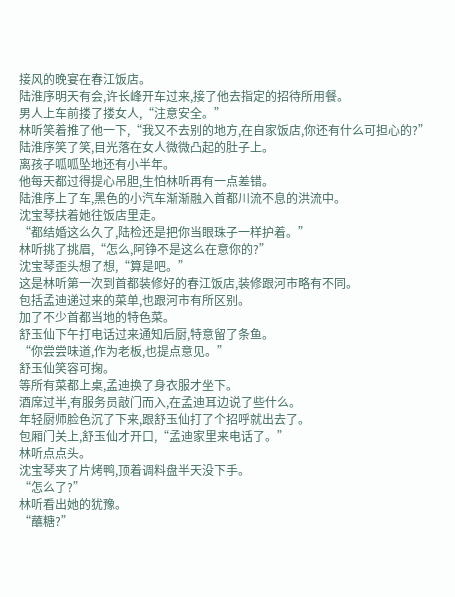接风的晚宴在春江饭店。
陆淮序明天有会,许长峰开车过来,接了他去指定的招待所用餐。
男人上车前搂了搂女人,“注意安全。”
林听笑着推了他一下,“我又不去别的地方,在自家饭店,你还有什么可担心的?”
陆淮序笑了笑,目光落在女人微微凸起的肚子上。
离孩子呱呱坠地还有小半年。
他每天都过得提心吊胆,生怕林听再有一点差错。
陆淮序上了车,黑色的小汽车渐渐融入首都川流不息的洪流中。
沈宝琴扶着她往饭店里走。
“都结婚这么久了,陆检还是把你当眼珠子一样护着。”
林听挑了挑眉,“怎么,阿铮不是这么在意你的?”
沈宝琴歪头想了想,“算是吧。”
这是林听第一次到首都装修好的春江饭店,装修跟河市略有不同。
包括孟迪递过来的菜单,也跟河市有所区别。
加了不少首都当地的特色菜。
舒玉仙下午打电话过来通知后厨,特意留了条鱼。
“你尝尝味道,作为老板,也提点意见。”
舒玉仙笑容可掬。
等所有菜都上桌,孟迪换了身衣服才坐下。
酒席过半,有服务员敲门而入,在孟迪耳边说了些什么。
年轻厨师脸色沉了下来,跟舒玉仙打了个招呼就出去了。
包厢门关上,舒玉仙才开口,“孟迪家里来电话了。”
林听点点头。
沈宝琴夹了片烤鸭,顶着调料盘半天没下手。
“怎么了?”
林听看出她的犹豫。
“蘸糖?”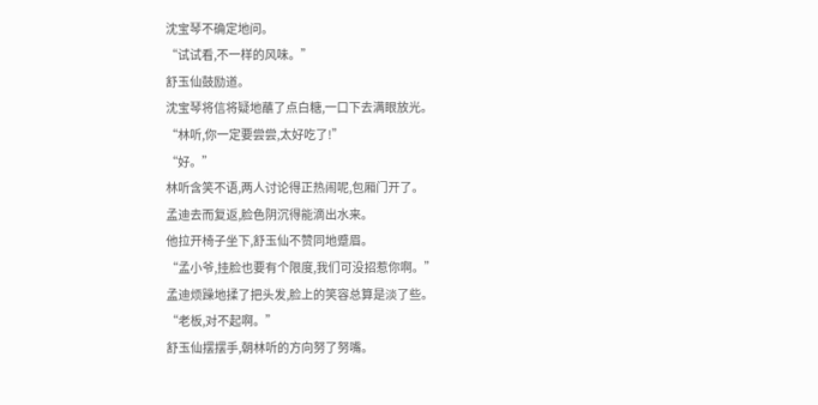沈宝琴不确定地问。
“试试看,不一样的风味。”
舒玉仙鼓励道。
沈宝琴将信将疑地蘸了点白糖,一口下去满眼放光。
“林听,你一定要尝尝,太好吃了!”
“好。”
林听含笑不语,两人讨论得正热闹呢,包厢门开了。
孟迪去而复返,脸色阴沉得能滴出水来。
他拉开椅子坐下,舒玉仙不赞同地蹙眉。
“孟小爷,挂脸也要有个限度,我们可没招惹你啊。”
孟迪烦躁地揉了把头发,脸上的笑容总算是淡了些。
“老板,对不起啊。”
舒玉仙摆摆手,朝林听的方向努了努嘴。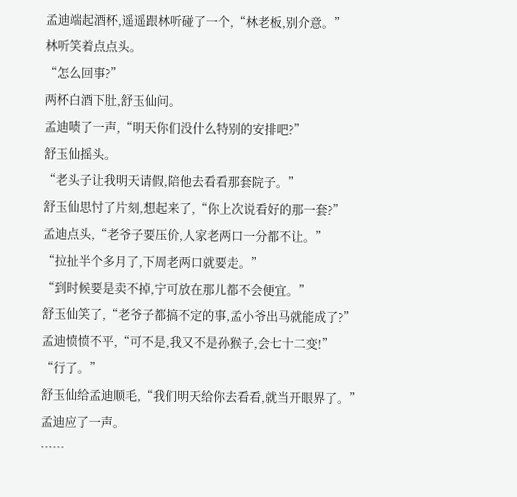孟迪端起酒杯,遥遥跟林听碰了一个,“林老板,别介意。”
林听笑着点点头。
“怎么回事?”
两杯白酒下肚,舒玉仙问。
孟迪啧了一声,“明天你们没什么特别的安排吧?”
舒玉仙摇头。
“老头子让我明天请假,陪他去看看那套院子。”
舒玉仙思忖了片刻,想起来了,“你上次说看好的那一套?”
孟迪点头,“老爷子要压价,人家老两口一分都不让。”
“拉扯半个多月了,下周老两口就要走。”
“到时候要是卖不掉,宁可放在那儿都不会便宜。”
舒玉仙笑了,“老爷子都搞不定的事,孟小爷出马就能成了?”
孟迪愤愤不平,“可不是,我又不是孙猴子,会七十二变!”
“行了。”
舒玉仙给孟迪顺毛,“我们明天给你去看看,就当开眼界了。”
孟迪应了一声。
……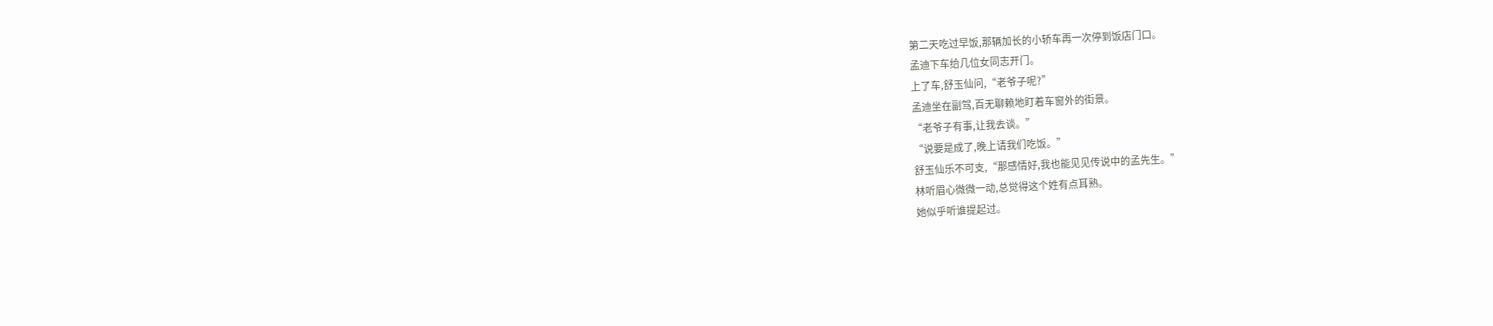第二天吃过早饭,那辆加长的小轿车再一次停到饭店门口。
孟迪下车给几位女同志开门。
上了车,舒玉仙问,“老爷子呢?”
孟迪坐在副驾,百无聊赖地盯着车窗外的街景。
“老爷子有事,让我去谈。”
“说要是成了,晚上请我们吃饭。”
舒玉仙乐不可支,“那感情好,我也能见见传说中的孟先生。”
林听眉心微微一动,总觉得这个姓有点耳熟。
她似乎听谁提起过。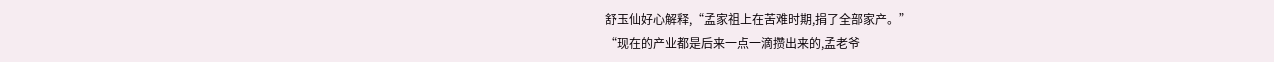舒玉仙好心解释,“孟家祖上在苦难时期,捐了全部家产。”
“现在的产业都是后来一点一滴攒出来的,孟老爷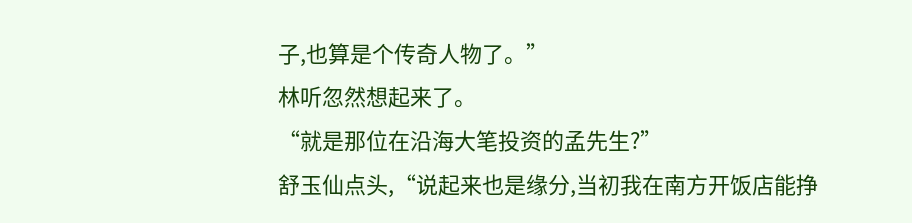子,也算是个传奇人物了。”
林听忽然想起来了。
“就是那位在沿海大笔投资的孟先生?”
舒玉仙点头,“说起来也是缘分,当初我在南方开饭店能挣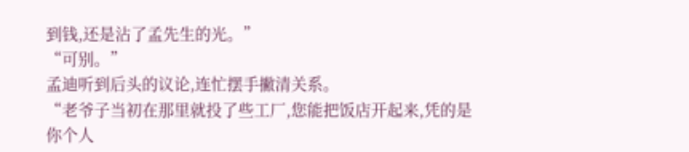到钱,还是沾了孟先生的光。”
“可别。”
孟迪听到后头的议论,连忙摆手撇清关系。
“老爷子当初在那里就投了些工厂,您能把饭店开起来,凭的是你个人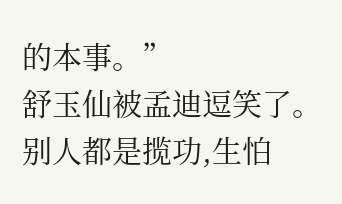的本事。”
舒玉仙被孟迪逗笑了。
别人都是揽功,生怕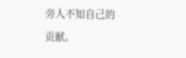旁人不知自己的贡献。